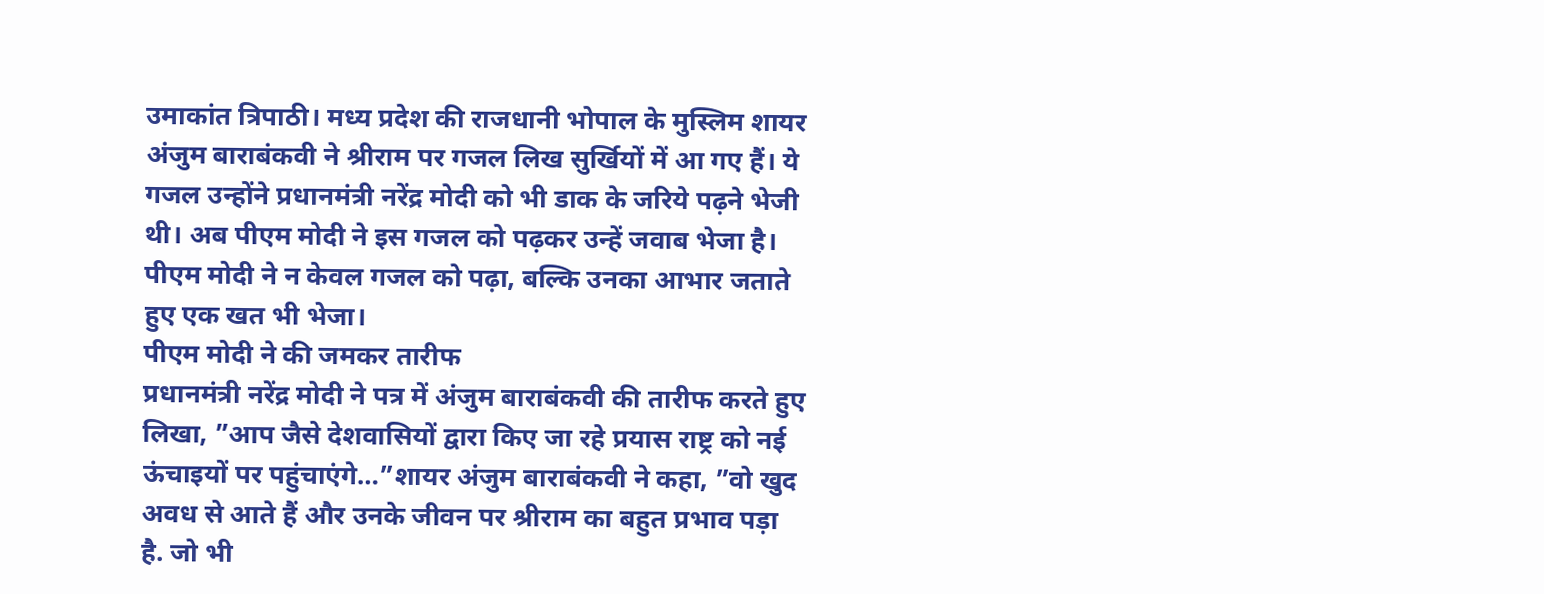उमाकांत त्रिपाठी। मध्य प्रदेश की राजधानी भोपाल के मुस्लिम शायर अंजुम बाराबंकवी ने श्रीराम पर गजल लिख सुर्खियों में आ गए हैं। ये गजल उन्होंने प्रधानमंत्री नरेंद्र मोदी को भी डाक के जरिये पढ़ने भेजी थी। अब पीएम मोदी ने इस गजल को पढ़कर उन्हें जवाब भेजा है। पीएम मोदी ने न केवल गजल को पढ़ा, बल्कि उनका आभार जताते हुए एक खत भी भेजा।
पीएम मोदी ने की जमकर तारीफ
प्रधानमंत्री नरेंद्र मोदी ने पत्र में अंजुम बाराबंकवी की तारीफ करते हुए लिखा, ”आप जैसे देशवासियों द्वारा किए जा रहे प्रयास राष्ट्र को नई ऊंचाइयों पर पहुंचाएंगे…”शायर अंजुम बाराबंकवी ने कहा, ”वो खुद अवध से आते हैं और उनके जीवन पर श्रीराम का बहुत प्रभाव पड़ा है. जो भी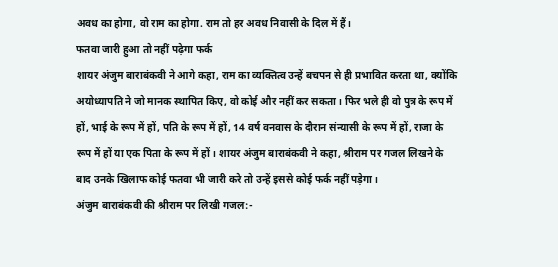अवध का होगा, वो राम का होगा. राम तो हर अवध निवासी के दिल में हैं।
फतवा जारी हुआ तो नहीं पढ़ेगा फर्क
शायर अंजुम बाराबंकवी ने आगे कहा, राम का व्यक्तित्व उन्हें बचपन से ही प्रभावित करता था, क्योंकि अयोध्यापति ने जो मानक स्थापित किए, वो कोई और नहीं कर सकता। फिर भले ही वो पुत्र के रूप में हों, भाई के रूप में हों, पति के रूप में हों, 14 वर्ष वनवास के दौरान संन्यासी के रूप में हों, राजा के रूप में हों या एक पिता के रूप में हों। शायर अंजुम बाराबंकवी ने कहा, श्रीराम पर गजल लिखने के बाद उनके खिलाफ कोई फतवा भी जारी करे तो उन्हें इससे कोई फर्क नहीं पड़ेगा।
अंजुम बाराबंकवी की श्रीराम पर लिखी गजल:-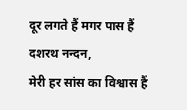दूर लगते हैं मगर पास हैं दशरथ नन्दन,
मेरी हर सांस का विश्वास हैं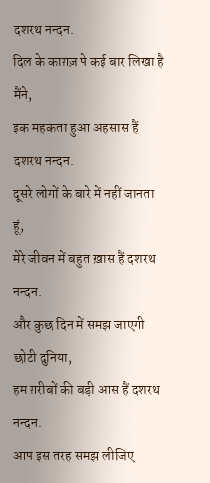दशरथ नन्दन.
दिल के काग़ज़ पे कई बार लिखा है मैंने,
इक महकता हुआ अहसास हैं दशरथ नन्दन.
दूसरे लोगों के बारे में नहीं जानता हूं,
मेरे जीवन में बहुत ख़ास हैं दशरथ नन्दन.
और कुछ दिन में समझ जाएगी छोटी दुनिया,
हम ग़रीबों की बड़ी आस हैं दशरथ नन्दन.
आप इस तरह समझ लीजिए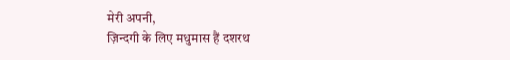मेरी अपनी,
ज़िन्दगी के लिए मधुमास हैं दशरथ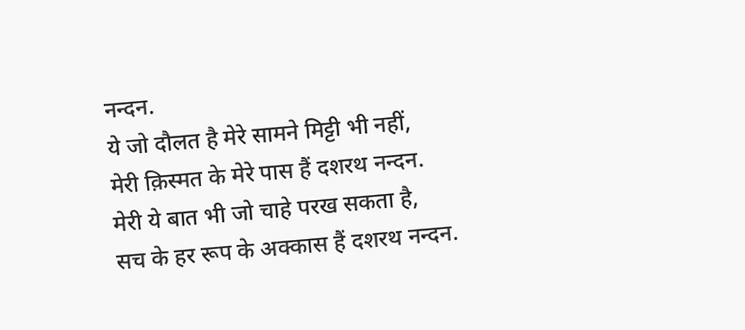नन्दन.
ये जो दौलत है मेरे सामने मिट्टी भी नहीं,
मेरी क़िस्मत के मेरे पास हैं दशरथ नन्दन.
मेरी ये बात भी जो चाहे परख सकता है,
सच के हर रूप के अक्कास हैं दशरथ नन्दन.